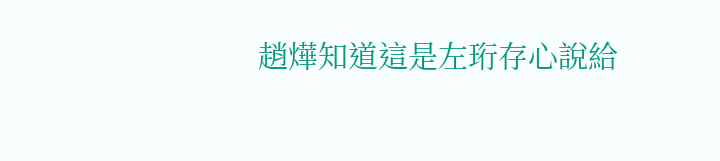趙燁知道這是左珩存心說給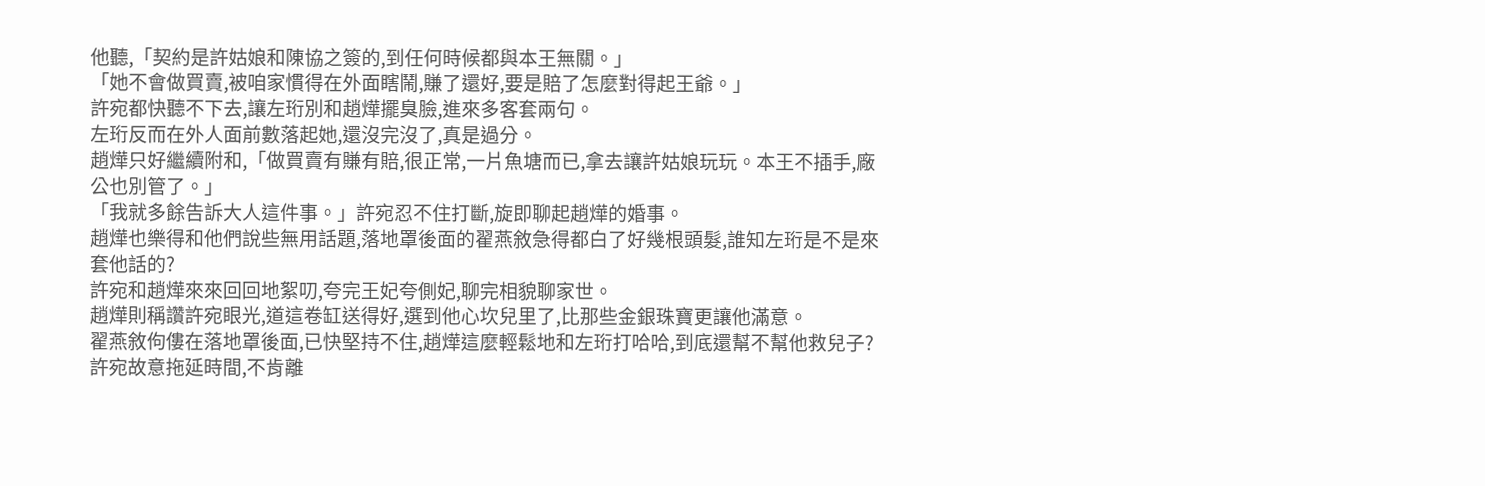他聽,「契約是許姑娘和陳協之簽的,到任何時候都與本王無關。」
「她不會做買賣,被咱家慣得在外面瞎鬧,賺了還好,要是賠了怎麼對得起王爺。」
許宛都快聽不下去,讓左珩別和趙燁擺臭臉,進來多客套兩句。
左珩反而在外人面前數落起她,還沒完沒了,真是過分。
趙燁只好繼續附和,「做買賣有賺有賠,很正常,一片魚塘而已,拿去讓許姑娘玩玩。本王不插手,廠公也別管了。」
「我就多餘告訴大人這件事。」許宛忍不住打斷,旋即聊起趙燁的婚事。
趙燁也樂得和他們說些無用話題,落地罩後面的翟燕敘急得都白了好幾根頭髮,誰知左珩是不是來套他話的?
許宛和趙燁來來回回地絮叨,夸完王妃夸側妃,聊完相貌聊家世。
趙燁則稱讚許宛眼光,道這卷缸送得好,選到他心坎兒里了,比那些金銀珠寶更讓他滿意。
翟燕敘佝僂在落地罩後面,已快堅持不住,趙燁這麼輕鬆地和左珩打哈哈,到底還幫不幫他救兒子?
許宛故意拖延時間,不肯離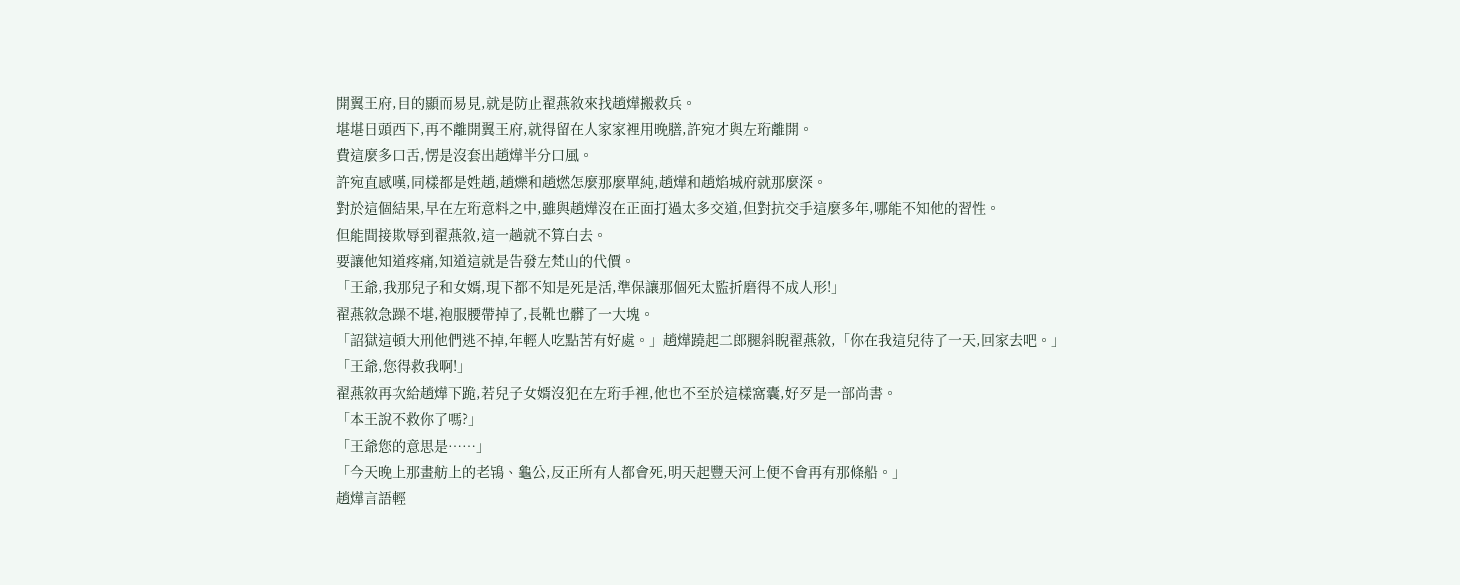開翼王府,目的顯而易見,就是防止翟燕敘來找趙燁搬救兵。
堪堪日頭西下,再不離開翼王府,就得留在人家家裡用晚膳,許宛才與左珩離開。
費這麼多口舌,愣是沒套出趙燁半分口風。
許宛直感嘆,同樣都是姓趙,趙爍和趙燃怎麼那麼單純,趙燁和趙焰城府就那麼深。
對於這個結果,早在左珩意料之中,雖與趙燁沒在正面打過太多交道,但對抗交手這麼多年,哪能不知他的習性。
但能間接欺辱到翟燕敘,這一趟就不算白去。
要讓他知道疼痛,知道這就是告發左梵山的代價。
「王爺,我那兒子和女婿,現下都不知是死是活,準保讓那個死太監折磨得不成人形!」
翟燕敘急躁不堪,袍服腰帶掉了,長靴也髒了一大塊。
「詔獄這頓大刑他們逃不掉,年輕人吃點苦有好處。」趙燁蹺起二郎腿斜睨翟燕敘,「你在我這兒待了一天,回家去吧。」
「王爺,您得救我啊!」
翟燕敘再次給趙燁下跪,若兒子女婿沒犯在左珩手裡,他也不至於這樣窩囊,好歹是一部尚書。
「本王說不救你了嗎?」
「王爺您的意思是……」
「今天晚上那畫舫上的老鴇、龜公,反正所有人都會死,明天起豐天河上便不會再有那條船。」
趙燁言語輕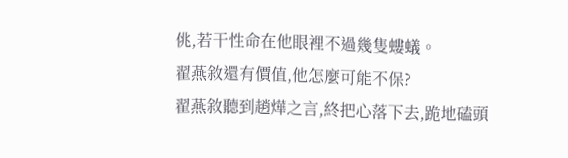佻,若干性命在他眼裡不過幾隻螻蟻。
翟燕敘還有價值,他怎麼可能不保?
翟燕敘聽到趙燁之言,終把心落下去,跪地磕頭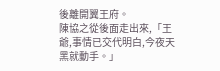後離開翼王府。
陳協之從後面走出來,「王爺,事情已交代明白,今夜天黑就動手。」